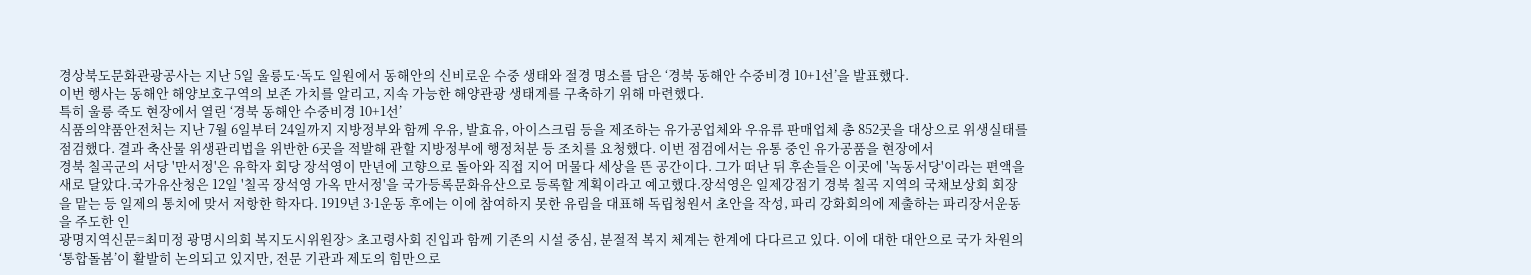경상북도문화관광공사는 지난 5일 울릉도·독도 일원에서 동해안의 신비로운 수중 생태와 절경 명소를 담은 ‘경북 동해안 수중비경 10+1선’을 발표했다.
이번 행사는 동해안 해양보호구역의 보존 가치를 알리고, 지속 가능한 해양관광 생태계를 구축하기 위해 마련했다.
특히 울릉 죽도 현장에서 열린 ‘경북 동해안 수중비경 10+1선’
식품의약품안전처는 지난 7월 6일부터 24일까지 지방정부와 함께 우유, 발효유, 아이스크림 등을 제조하는 유가공업체와 우유류 판매업체 총 852곳을 대상으로 위생실태를 점검했다. 결과 축산물 위생관리법을 위반한 6곳을 적발해 관할 지방정부에 행정처분 등 조치를 요청했다. 이번 점검에서는 유통 중인 유가공품을 현장에서
경북 칠곡군의 서당 '만서정'은 유학자 회당 장석영이 만년에 고향으로 돌아와 직접 지어 머물다 세상을 뜬 공간이다. 그가 떠난 뒤 후손들은 이곳에 '녹동서당'이라는 편액을 새로 달았다.국가유산청은 12일 '칠곡 장석영 가옥 만서정'을 국가등록문화유산으로 등록할 계획이라고 예고했다.장석영은 일제강점기 경북 칠곡 지역의 국채보상회 회장을 맡는 등 일제의 통치에 맞서 저항한 학자다. 1919년 3·1운동 후에는 이에 참여하지 못한 유림을 대표해 독립청원서 초안을 작성, 파리 강화회의에 제출하는 파리장서운동을 주도한 인
광명지역신문=최미정 광명시의회 복지도시위원장> 초고령사회 진입과 함께 기존의 시설 중심, 분절적 복지 체계는 한계에 다다르고 있다. 이에 대한 대안으로 국가 차원의 ‘통합돌봄’이 활발히 논의되고 있지만, 전문 기관과 제도의 힘만으로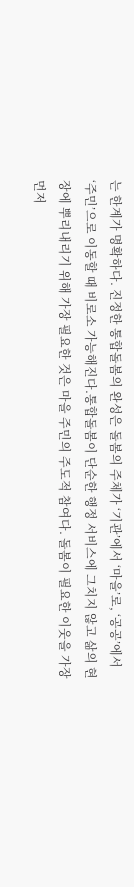는 한계가 명확하다. 진정한 통합돌봄의 완성은 돌봄의 주체가 ‘기관’에서 ‘마을’로, ‘공공’에서 ‘주민’으로 이동할 때 비로소 가능해진다.통합돌봄이 단순한 행정 서비스에 그치지 않고 삶의 현장에 뿌리내리기 위해 가장 필요한 것은 마을 주민의 주도적 참여다. 돌봄이 필요한 이웃을 가장 먼저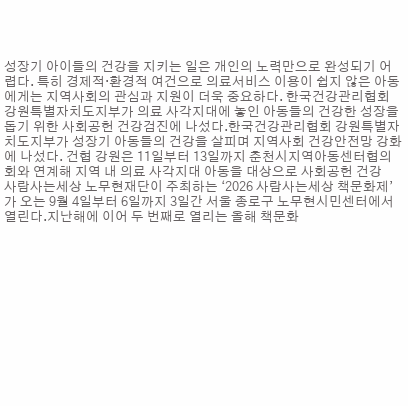성장기 아이들의 건강을 지키는 일은 개인의 노력만으로 완성되기 어렵다. 특히 경제적·환경적 여건으로 의료서비스 이용이 쉽지 않은 아동에게는 지역사회의 관심과 지원이 더욱 중요하다. 한국건강관리협회 강원특별자치도지부가 의료 사각지대에 놓인 아동들의 건강한 성장을 돕기 위한 사회공헌 건강검진에 나섰다.한국건강관리협회 강원특별자치도지부가 성장기 아동들의 건강을 살피며 지역사회 건강안전망 강화에 나섰다. 건협 강원은 11일부터 13일까지 춘천시지역아동센터협의회와 연계해 지역 내 의료 사각지대 아동을 대상으로 사회공헌 건강
사람사는세상 노무현재단이 주최하는 ‘2026 사람사는세상 책문화제’가 오는 9월 4일부터 6일까지 3일간 서울 종로구 노무현시민센터에서 열린다.지난해에 이어 두 번째로 열리는 올해 책문화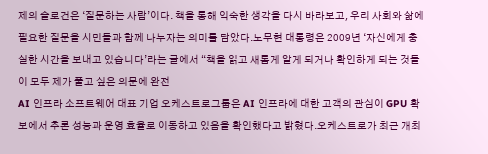제의 슬로건은 ‘질문하는 사람’이다. 책을 통해 익숙한 생각을 다시 바라보고, 우리 사회와 삶에 필요한 질문을 시민들과 함께 나누자는 의미를 담았다.노무현 대통령은 2009년 ‘자신에게 충실한 시간을 보내고 있습니다’라는 글에서 “책을 읽고 새롭게 알게 되거나 확인하게 되는 것들이 모두 제가 풀고 싶은 의문에 완전
AI 인프라 소프트웨어 대표 기업 오케스트로그룹은 AI 인프라에 대한 고객의 관심이 GPU 확보에서 추론 성능과 운영 효율로 이동하고 있음을 확인했다고 밝혔다.오케스트로가 최근 개최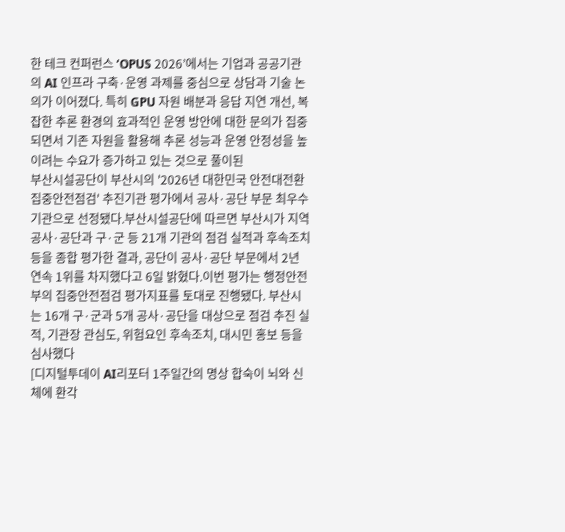한 테크 컨퍼런스 ‘OPUS 2026’에서는 기업과 공공기관의 AI 인프라 구축·운영 과제를 중심으로 상담과 기술 논의가 이어졌다. 특히 GPU 자원 배분과 응답 지연 개선, 복잡한 추론 환경의 효과적인 운영 방안에 대한 문의가 집중되면서 기존 자원을 활용해 추론 성능과 운영 안정성을 높이려는 수요가 증가하고 있는 것으로 풀이된
부산시설공단이 부산시의 '2026년 대한민국 안전대전환 집중안전점검' 추진기관 평가에서 공사·공단 부문 최우수기관으로 선정됐다.부산시설공단에 따르면 부산시가 지역 공사·공단과 구·군 등 21개 기관의 점검 실적과 후속조치 등을 종합 평가한 결과, 공단이 공사·공단 부문에서 2년 연속 1위를 차지했다고 6일 밝혔다.이번 평가는 행정안전부의 집중안전점검 평가지표를 토대로 진행됐다. 부산시는 16개 구·군과 5개 공사·공단을 대상으로 점검 추진 실적, 기관장 관심도, 위험요인 후속조치, 대시민 홍보 등을 심사했다
[디지털투데이 AI리포터 1주일간의 명상 합숙이 뇌와 신체에 환각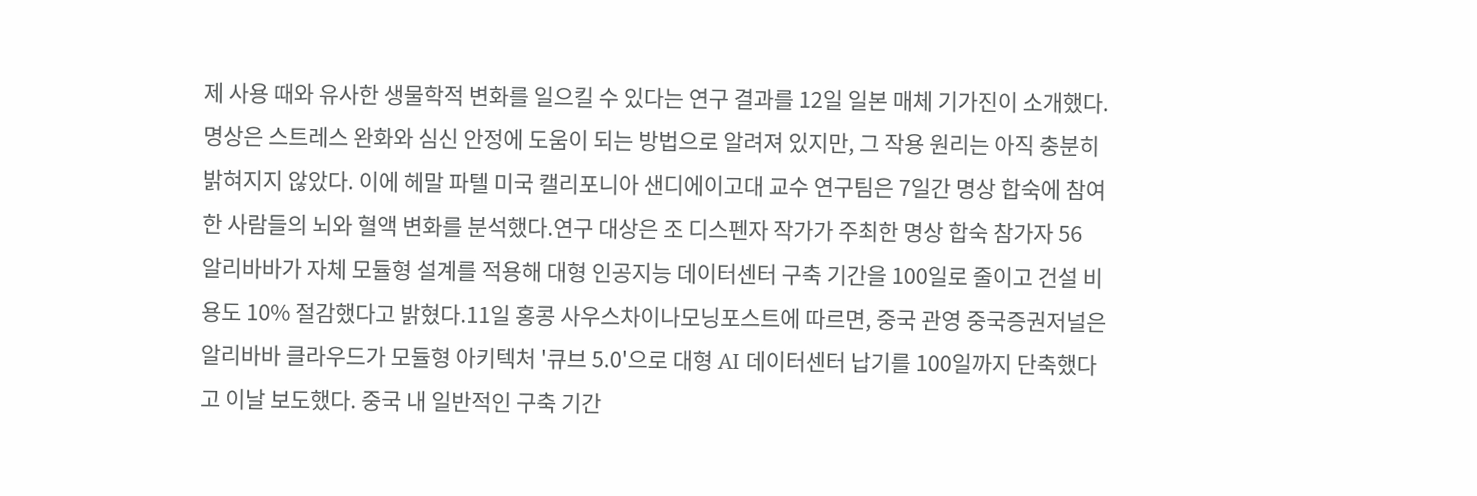제 사용 때와 유사한 생물학적 변화를 일으킬 수 있다는 연구 결과를 12일 일본 매체 기가진이 소개했다. 명상은 스트레스 완화와 심신 안정에 도움이 되는 방법으로 알려져 있지만, 그 작용 원리는 아직 충분히 밝혀지지 않았다. 이에 헤말 파텔 미국 캘리포니아 샌디에이고대 교수 연구팀은 7일간 명상 합숙에 참여한 사람들의 뇌와 혈액 변화를 분석했다.연구 대상은 조 디스펜자 작가가 주최한 명상 합숙 참가자 56
알리바바가 자체 모듈형 설계를 적용해 대형 인공지능 데이터센터 구축 기간을 100일로 줄이고 건설 비용도 10% 절감했다고 밝혔다.11일 홍콩 사우스차이나모닝포스트에 따르면, 중국 관영 중국증권저널은 알리바바 클라우드가 모듈형 아키텍처 '큐브 5.0'으로 대형 AI 데이터센터 납기를 100일까지 단축했다고 이날 보도했다. 중국 내 일반적인 구축 기간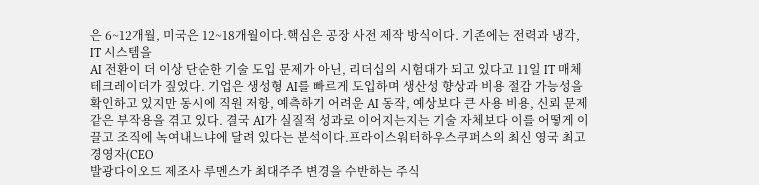은 6~12개월, 미국은 12~18개월이다.핵심은 공장 사전 제작 방식이다. 기존에는 전력과 냉각, IT 시스템을
AI 전환이 더 이상 단순한 기술 도입 문제가 아닌, 리더십의 시험대가 되고 있다고 11일 IT 매체 테크레이더가 짚었다. 기업은 생성형 AI를 빠르게 도입하며 생산성 향상과 비용 절감 가능성을 확인하고 있지만 동시에 직원 저항, 예측하기 어려운 AI 동작, 예상보다 큰 사용 비용, 신뢰 문제 같은 부작용을 겪고 있다. 결국 AI가 실질적 성과로 이어지는지는 기술 자체보다 이를 어떻게 이끌고 조직에 녹여내느냐에 달려 있다는 분석이다.프라이스워터하우스쿠퍼스의 최신 영국 최고경영자(CEO
발광다이오드 제조사 루멘스가 최대주주 변경을 수반하는 주식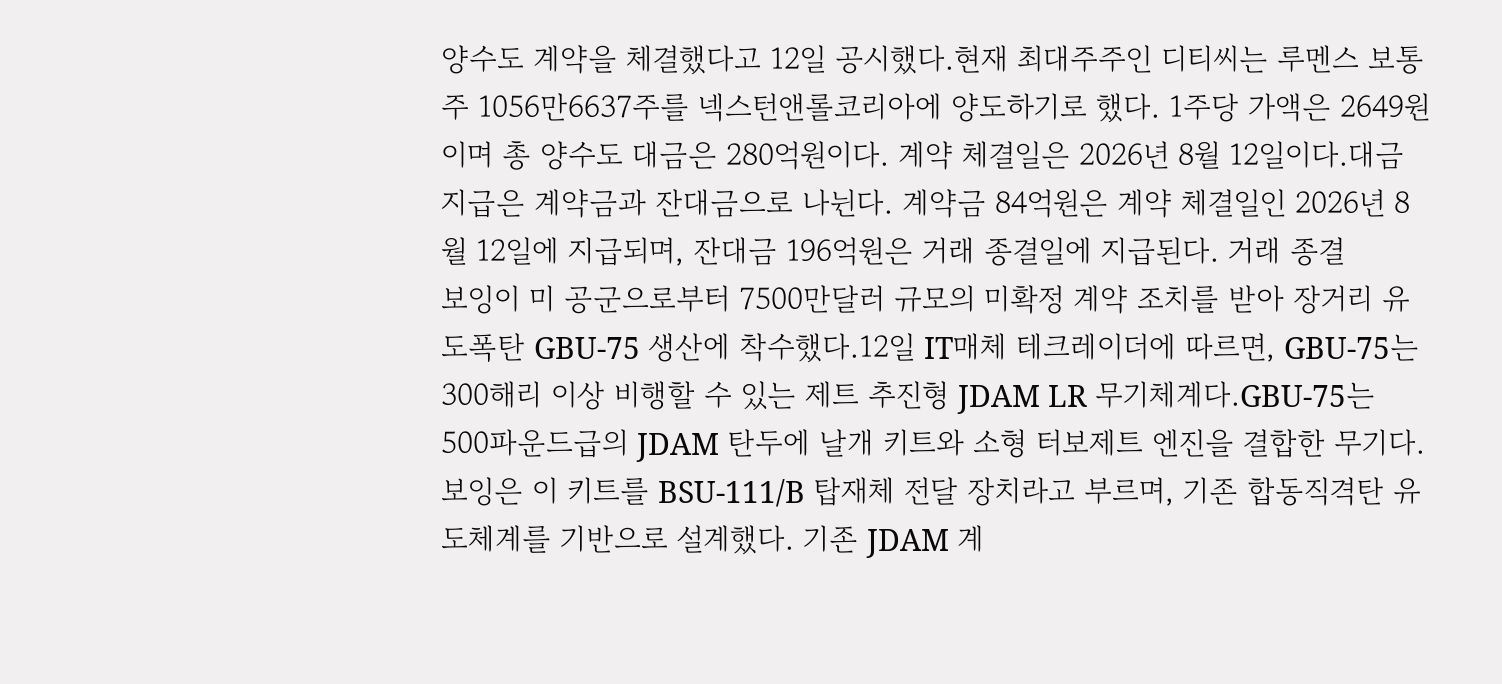양수도 계약을 체결했다고 12일 공시했다.현재 최대주주인 디티씨는 루멘스 보통주 1056만6637주를 넥스턴앤롤코리아에 양도하기로 했다. 1주당 가액은 2649원이며 총 양수도 대금은 280억원이다. 계약 체결일은 2026년 8월 12일이다.대금 지급은 계약금과 잔대금으로 나뉜다. 계약금 84억원은 계약 체결일인 2026년 8월 12일에 지급되며, 잔대금 196억원은 거래 종결일에 지급된다. 거래 종결
보잉이 미 공군으로부터 7500만달러 규모의 미확정 계약 조치를 받아 장거리 유도폭탄 GBU-75 생산에 착수했다.12일 IT매체 테크레이더에 따르면, GBU-75는 300해리 이상 비행할 수 있는 제트 추진형 JDAM LR 무기체계다.GBU-75는 500파운드급의 JDAM 탄두에 날개 키트와 소형 터보제트 엔진을 결합한 무기다. 보잉은 이 키트를 BSU-111/B 탑재체 전달 장치라고 부르며, 기존 합동직격탄 유도체계를 기반으로 설계했다. 기존 JDAM 계